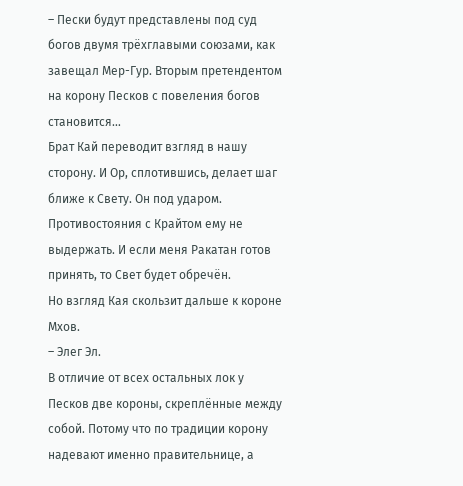– Пески будут представлены под суд богов двумя трёхглавыми союзами, как завещал Мер-Гур. Вторым претендентом на корону Песков с повеления богов становится…
Брат Кай переводит взгляд в нашу сторону. И Ор, сплотившись, делает шаг ближе к Свету. Он под ударом. Противостояния с Крайтом ему не выдержать. И если меня Ракатан готов принять, то Свет будет обречён.
Но взгляд Кая скользит дальше к короне Мхов.
– Элег Эл.
В отличие от всех остальных лок у Песков две короны, скреплённые между собой. Потому что по традиции корону надевают именно правительнице, а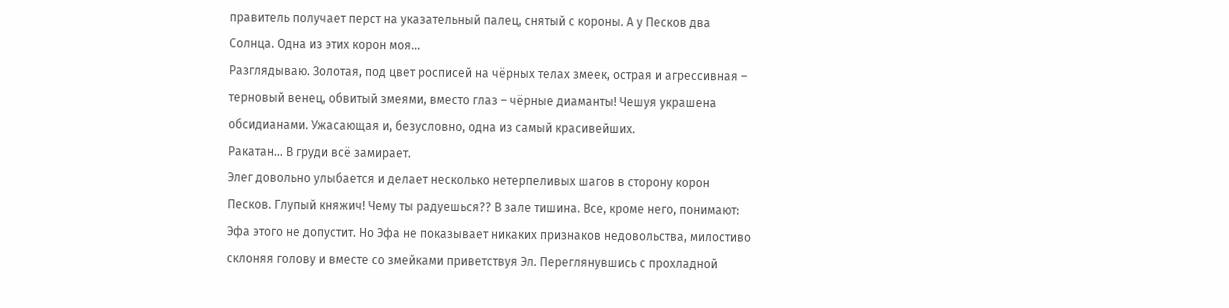правитель получает перст на указательный палец, снятый с короны. А у Песков два Солнца. Одна из этих корон моя…
Разглядываю. Золотая, под цвет росписей на чёрных телах змеек, острая и агрессивная – терновый венец, обвитый змеями, вместо глаз – чёрные диаманты! Чешуя украшена обсидианами. Ужасающая и, безусловно, одна из самый красивейших.
Ракатан… В груди всё замирает.
Элег довольно улыбается и делает несколько нетерпеливых шагов в сторону корон Песков. Глупый княжич! Чему ты радуешься?? В зале тишина. Все, кроме него, понимают: Эфа этого не допустит. Но Эфа не показывает никаких признаков недовольства, милостиво склоняя голову и вместе со змейками приветствуя Эл. Переглянувшись с прохладной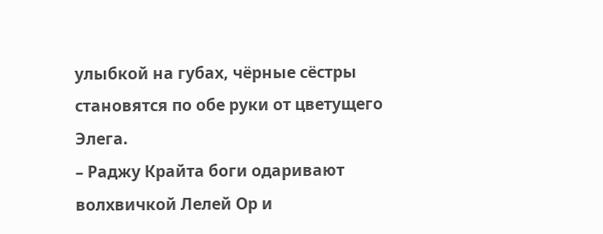улыбкой на губах, чёрные сёстры становятся по обе руки от цветущего Элега.
– Раджу Крайта боги одаривают волхвичкой Лелей Ор и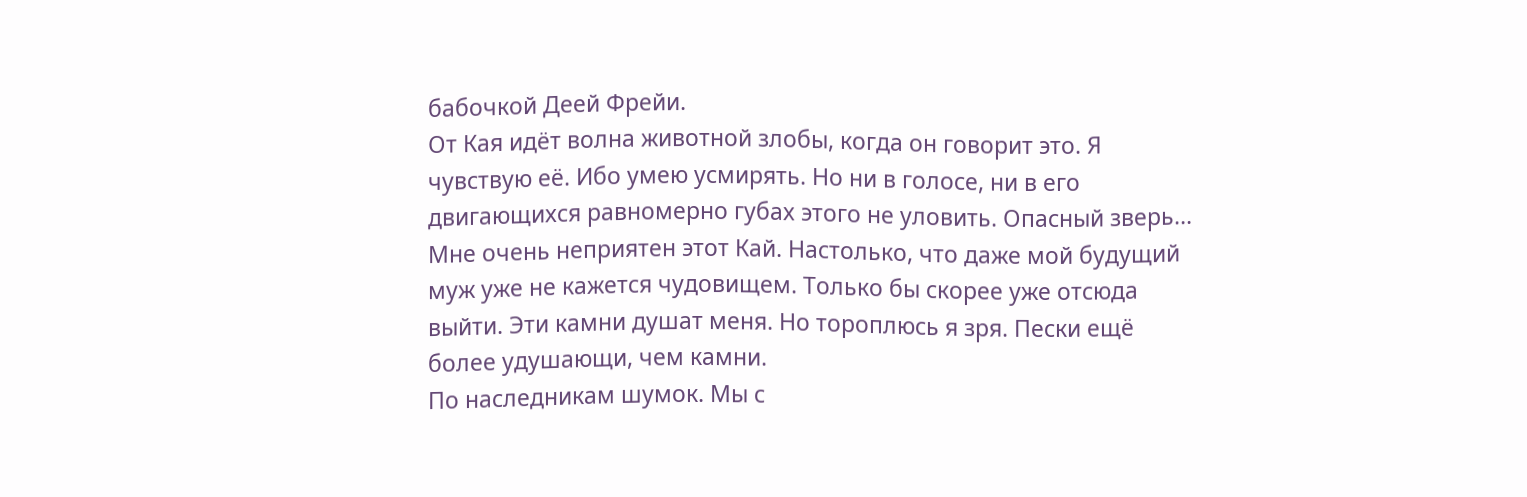бабочкой Деей Фрейи.
От Кая идёт волна животной злобы, когда он говорит это. Я чувствую её. Ибо умею усмирять. Но ни в голосе, ни в его двигающихся равномерно губах этого не уловить. Опасный зверь… Мне очень неприятен этот Кай. Настолько, что даже мой будущий муж уже не кажется чудовищем. Только бы скорее уже отсюда выйти. Эти камни душат меня. Но тороплюсь я зря. Пески ещё более удушающи, чем камни.
По наследникам шумок. Мы с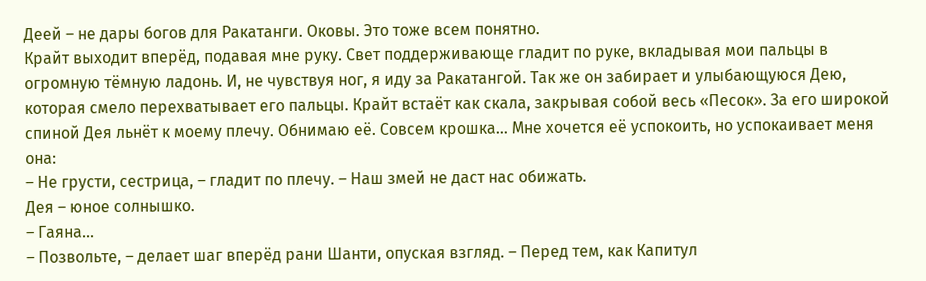Деей – не дары богов для Ракатанги. Оковы. Это тоже всем понятно.
Крайт выходит вперёд, подавая мне руку. Свет поддерживающе гладит по руке, вкладывая мои пальцы в огромную тёмную ладонь. И, не чувствуя ног, я иду за Ракатангой. Так же он забирает и улыбающуюся Дею, которая смело перехватывает его пальцы. Крайт встаёт как скала, закрывая собой весь «Песок». За его широкой спиной Дея льнёт к моему плечу. Обнимаю её. Совсем крошка… Мне хочется её успокоить, но успокаивает меня она:
– Не грусти, сестрица, – гладит по плечу. – Наш змей не даст нас обижать.
Дея – юное солнышко.
– Гаяна…
– Позвольте, – делает шаг вперёд рани Шанти, опуская взгляд. – Перед тем, как Капитул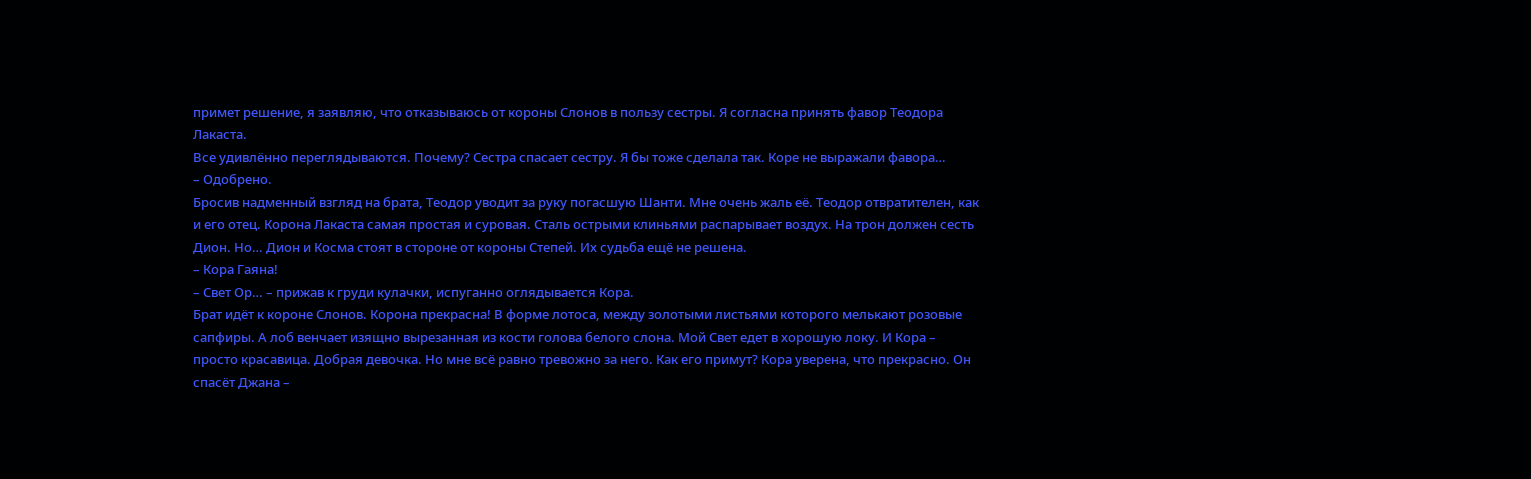примет решение, я заявляю, что отказываюсь от короны Слонов в пользу сестры. Я согласна принять фавор Теодора Лакаста.
Все удивлённо переглядываются. Почему? Сестра спасает сестру. Я бы тоже сделала так. Коре не выражали фавора…
– Одобрено.
Бросив надменный взгляд на брата, Теодор уводит за руку погасшую Шанти. Мне очень жаль её. Теодор отвратителен, как и его отец. Корона Лакаста самая простая и суровая. Сталь острыми клиньями распарывает воздух. На трон должен сесть Дион. Но… Дион и Косма стоят в стороне от короны Степей. Их судьба ещё не решена.
– Кора Гаяна!
– Свет Ор… – прижав к груди кулачки, испуганно оглядывается Кора.
Брат идёт к короне Слонов. Корона прекрасна! В форме лотоса, между золотыми листьями которого мелькают розовые сапфиры. А лоб венчает изящно вырезанная из кости голова белого слона. Мой Свет едет в хорошую локу. И Кора – просто красавица. Добрая девочка. Но мне всё равно тревожно за него. Как его примут? Кора уверена, что прекрасно. Он спасёт Джана –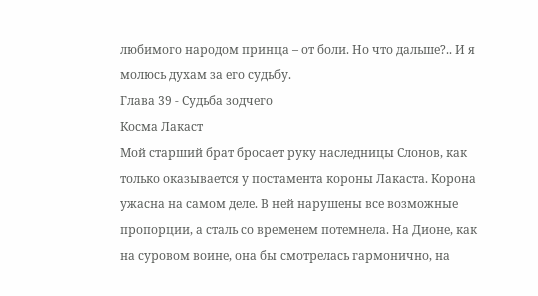любимого народом принца – от боли. Но что дальше?.. И я молюсь духам за его судьбу.
Глава 39 - Судьба зодчего
Косма Лакаст
Мой старший брат бросает руку наследницы Слонов, как только оказывается у постамента короны Лакаста. Корона ужасна на самом деле. В ней нарушены все возможные пропорции, а сталь со временем потемнела. На Дионе, как на суровом воине, она бы смотрелась гармонично, на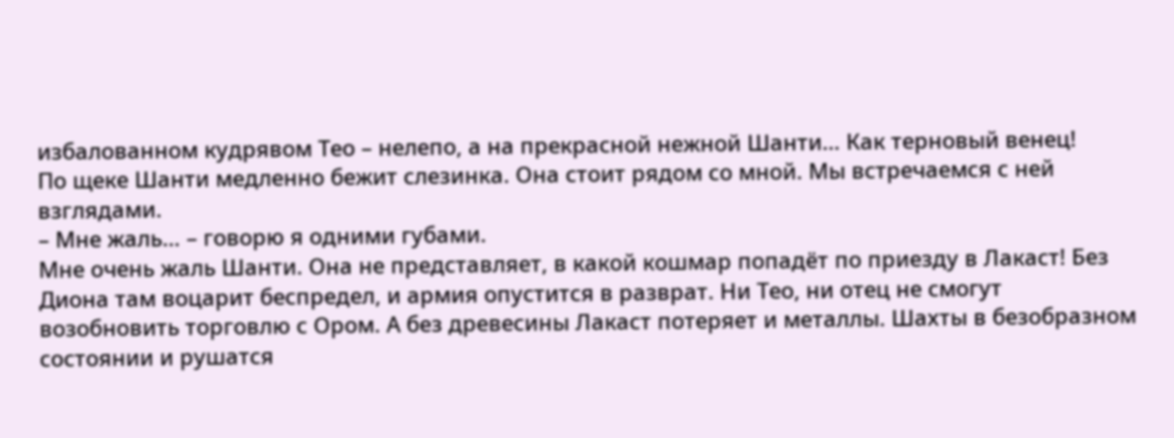избалованном кудрявом Тео – нелепо, а на прекрасной нежной Шанти… Как терновый венец!
По щеке Шанти медленно бежит слезинка. Она стоит рядом со мной. Мы встречаемся с ней взглядами.
– Мне жаль… – говорю я одними губами.
Мне очень жаль Шанти. Она не представляет, в какой кошмар попадёт по приезду в Лакаст! Без Диона там воцарит беспредел, и армия опустится в разврат. Ни Тео, ни отец не смогут возобновить торговлю с Ором. А без древесины Лакаст потеряет и металлы. Шахты в безобразном состоянии и рушатся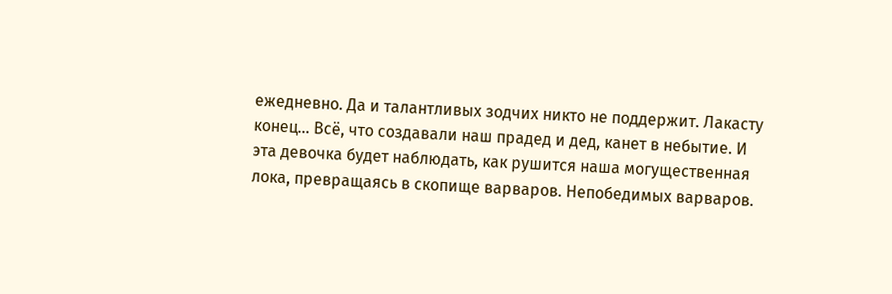ежедневно. Да и талантливых зодчих никто не поддержит. Лакасту конец… Всё, что создавали наш прадед и дед, канет в небытие. И эта девочка будет наблюдать, как рушится наша могущественная лока, превращаясь в скопище варваров. Непобедимых варваров.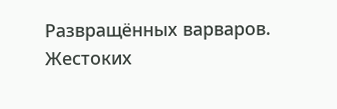Развращённых варваров. Жестоких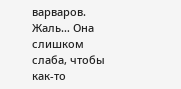варваров. Жаль… Она слишком слаба, чтобы как-то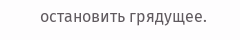остановить грядущее.